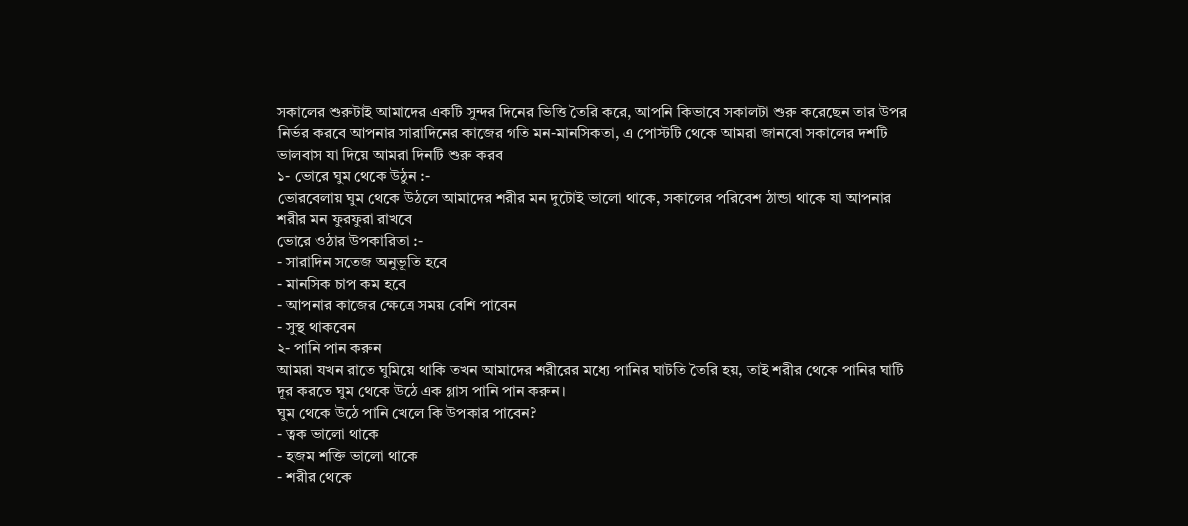সকালের শুরুটাই আমাদের একটি সুন্দর দিনের ভিত্তি তৈরি করে, আপনি কিভাবে সকালটা শুরু করেছেন তার উপর নির্ভর করবে আপনার সারাদিনের কাজের গতি মন-মানসিকতা, এ পোস্টটি থেকে আমরা জানবো সকালের দশটি ভালবাস যা দিয়ে আমরা দিনটি শুরু করব
১- ভোরে ঘুম থেকে উঠুন :-
ভোরবেলায় ঘুম থেকে উঠলে আমাদের শরীর মন দুটোই ভালো থাকে, সকালের পরিবেশ ঠান্ডা থাকে যা আপনার শরীর মন ফুরফুরা রাখবে
ভোরে ওঠার উপকারিতা :-
- সারাদিন সতেজ অনুভূতি হবে
- মানসিক চাপ কম হবে
- আপনার কাজের ক্ষেত্রে সময় বেশি পাবেন
- সুস্থ থাকবেন
২- পানি পান করুন
আমরা যখন রাতে ঘুমিয়ে থাকি তখন আমাদের শরীরের মধ্যে পানির ঘাটতি তৈরি হয়, তাই শরীর থেকে পানির ঘাটি দূর করতে ঘুম থেকে উঠে এক গ্লাস পানি পান করুন।
ঘুম থেকে উঠে পানি খেলে কি উপকার পাবেন?
- ত্বক ভালো থাকে
- হজম শক্তি ভালো থাকে
- শরীর থেকে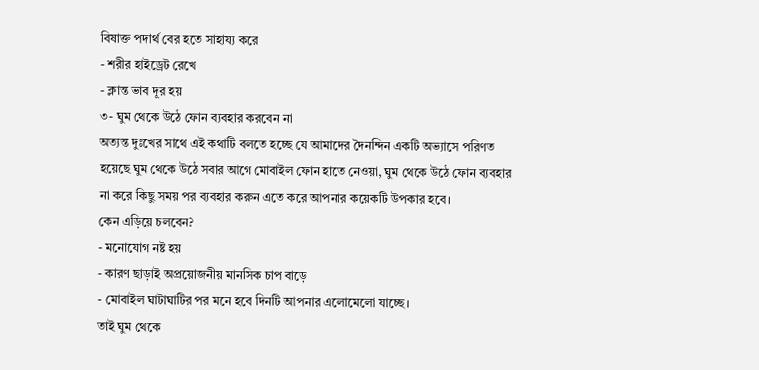বিষাক্ত পদার্থ বের হতে সাহায্য করে
- শরীর হাইড্রেট রেখে
- ক্লান্ত ভাব দূর হয়
৩- ঘুম থেকে উঠে ফোন ব্যবহার করবেন না
অত্যন্ত দুঃখের সাথে এই কথাটি বলতে হচ্ছে যে আমাদের দৈনন্দিন একটি অভ্যাসে পরিণত হয়েছে ঘুম থেকে উঠে সবার আগে মোবাইল ফোন হাতে নেওয়া, ঘুম থেকে উঠে ফোন ব্যবহার না করে কিছু সময় পর ব্যবহার করুন এতে করে আপনার কয়েকটি উপকার হবে।
কেন এড়িয়ে চলবেন?
- মনোযোগ নষ্ট হয়
- কারণ ছাড়াই অপ্রয়োজনীয় মানসিক চাপ বাড়ে
- মোবাইল ঘাটাঘাটির পর মনে হবে দিনটি আপনার এলোমেলো যাচ্ছে।
তাই ঘুম থেকে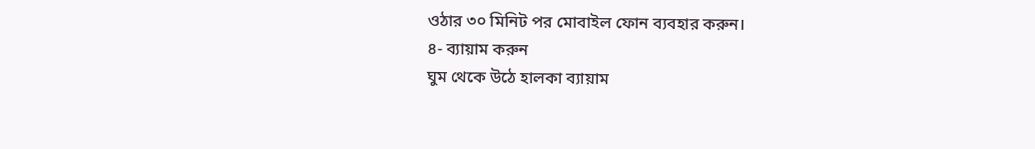ওঠার ৩০ মিনিট পর মোবাইল ফোন ব্যবহার করুন।
৪- ব্যায়াম করুন
ঘুম থেকে উঠে হালকা ব্যায়াম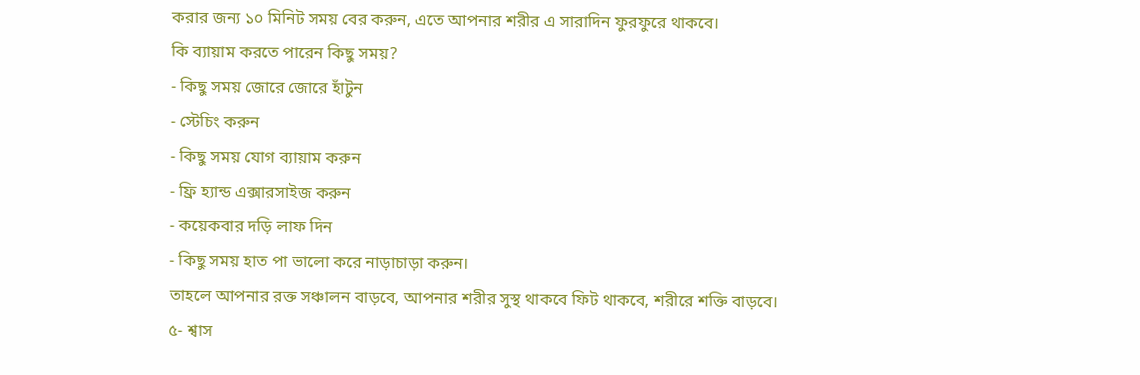করার জন্য ১০ মিনিট সময় বের করুন, এতে আপনার শরীর এ সারাদিন ফুরফুরে থাকবে।
কি ব্যায়াম করতে পারেন কিছু সময়?
- কিছু সময় জোরে জোরে হাঁটুন
- স্টেচিং করুন
- কিছু সময় যোগ ব্যায়াম করুন
- ফ্রি হ্যান্ড এক্সারসাইজ করুন
- কয়েকবার দড়ি লাফ দিন
- কিছু সময় হাত পা ভালো করে নাড়াচাড়া করুন।
তাহলে আপনার রক্ত সঞ্চালন বাড়বে, আপনার শরীর সুস্থ থাকবে ফিট থাকবে, শরীরে শক্তি বাড়বে।
৫- শ্বাস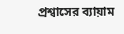প্রশ্বাসের ব্যায়াম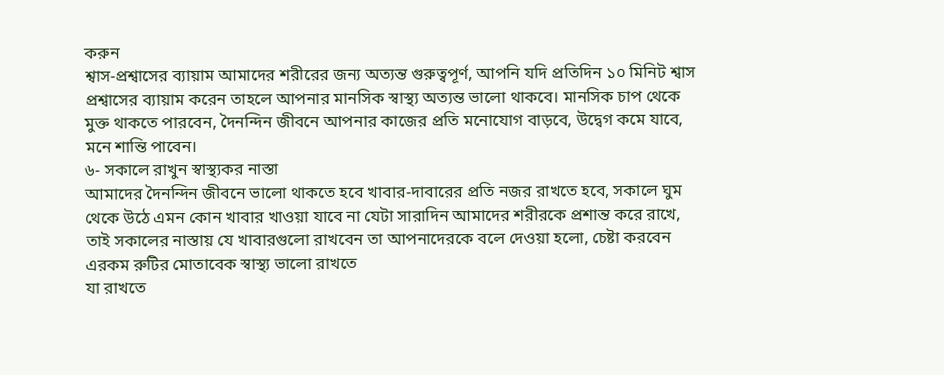করুন
শ্বাস-প্রশ্বাসের ব্যায়াম আমাদের শরীরের জন্য অত্যন্ত গুরুত্বপূর্ণ, আপনি যদি প্রতিদিন ১০ মিনিট শ্বাস প্রশ্বাসের ব্যায়াম করেন তাহলে আপনার মানসিক স্বাস্থ্য অত্যন্ত ভালো থাকবে। মানসিক চাপ থেকে মুক্ত থাকতে পারবেন, দৈনন্দিন জীবনে আপনার কাজের প্রতি মনোযোগ বাড়বে, উদ্বেগ কমে যাবে, মনে শান্তি পাবেন।
৬- সকালে রাখুন স্বাস্থ্যকর নাস্তা
আমাদের দৈনন্দিন জীবনে ভালো থাকতে হবে খাবার-দাবারের প্রতি নজর রাখতে হবে, সকালে ঘুম থেকে উঠে এমন কোন খাবার খাওয়া যাবে না যেটা সারাদিন আমাদের শরীরকে প্রশান্ত করে রাখে, তাই সকালের নাস্তায় যে খাবারগুলো রাখবেন তা আপনাদেরকে বলে দেওয়া হলো, চেষ্টা করবেন এরকম রুটির মোতাবেক স্বাস্থ্য ভালো রাখতে
যা রাখতে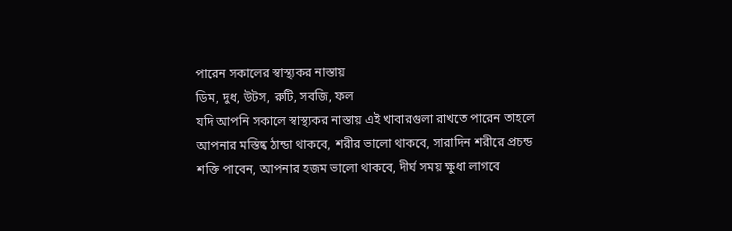পারেন সকালের স্বাস্থ্যকর নাস্তায়
ডিম, দুধ, উটস, রুটি, সবজি, ফল
যদি আপনি সকালে স্বাস্থ্যকর নাস্তায় এই খাবারগুলা রাখতে পারেন তাহলে আপনার মস্তিষ্ক ঠান্ডা থাকবে, শরীর ভালো থাকবে, সারাদিন শরীরে প্রচন্ড শক্তি পাবেন, আপনার হজম ভালো থাকবে, দীর্ঘ সময় ক্ষুধা লাগবে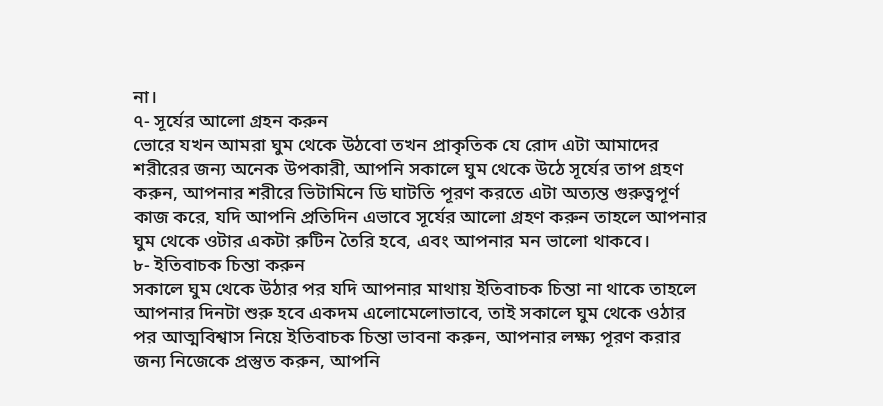না।
৭- সূর্যের আলো গ্রহন করুন
ভোরে যখন আমরা ঘুম থেকে উঠবো তখন প্রাকৃতিক যে রোদ এটা আমাদের শরীরের জন্য অনেক উপকারী, আপনি সকালে ঘুম থেকে উঠে সূর্যের তাপ গ্রহণ করুন, আপনার শরীরে ভিটামিনে ডি ঘাটতি পূরণ করতে এটা অত্যন্ত গুরুত্বপূর্ণ কাজ করে, যদি আপনি প্রতিদিন এভাবে সূর্যের আলো গ্রহণ করুন তাহলে আপনার ঘুম থেকে ওটার একটা রুটিন তৈরি হবে, এবং আপনার মন ভালো থাকবে।
৮- ইতিবাচক চিন্তা করুন
সকালে ঘুম থেকে উঠার পর যদি আপনার মাথায় ইতিবাচক চিন্তা না থাকে তাহলে আপনার দিনটা শুরু হবে একদম এলোমেলোভাবে, তাই সকালে ঘুম থেকে ওঠার পর আত্মবিশ্বাস নিয়ে ইতিবাচক চিন্তা ভাবনা করুন, আপনার লক্ষ্য পূরণ করার জন্য নিজেকে প্রস্তুত করুন, আপনি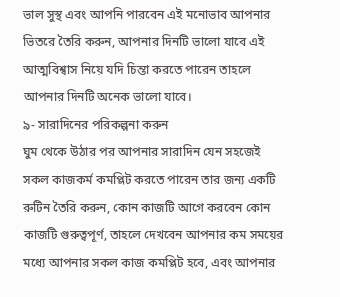ভাল সুস্থ এবং আপনি পারবেন এই মনোভাব আপনার ভিতরে তৈরি করুন, আপনার দিনটি ভালো যাবে এই আত্মবিশ্বাস নিয়ে যদি চিন্তা করতে পারেন তাহলে আপনার দিনটি অনেক ভালো যাবে।
৯- সারাদিনের পরিকল্পনা করুন
ঘুম থেকে উঠার পর আপনার সারাদিন যেন সহজেই সকল কাজকর্ম কমপ্লিট করতে পারেন তার জন্য একটি রুটিন তৈরি করুন, কোন কাজটি আগে করবেন কোন কাজটি গুরুত্বপূর্ণ, তাহলে দেখবেন আপনার কম সময়ের মধ্যে আপনার সকল কাজ কমপ্লিট হবে, এবং আপনার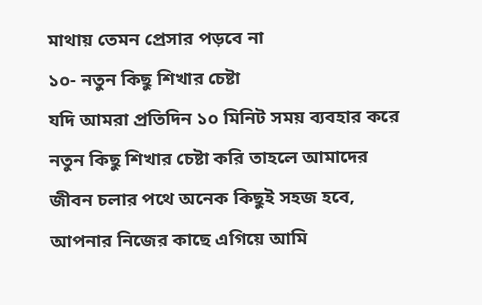মাথায় তেমন প্রেসার পড়বে না
১০- নতুন কিছু শিখার চেষ্টা
যদি আমরা প্রতিদিন ১০ মিনিট সময় ব্যবহার করে নতুন কিছু শিখার চেষ্টা করি তাহলে আমাদের জীবন চলার পথে অনেক কিছুই সহজ হবে, আপনার নিজের কাছে এগিয়ে আমি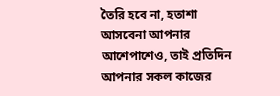তৈরি হবে না, হতাশা আসবেনা আপনার আশেপাশেও, তাই প্রতিদিন আপনার সকল কাজের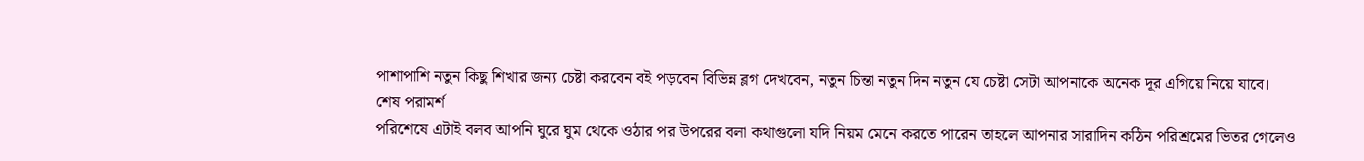পাশাপাশি নতুন কিছু শিখার জন্য চেষ্টা করবেন বই পড়বেন বিভিন্ন ব্লগ দেখবেন, নতুন চিন্তা নতুন দিন নতুন যে চেষ্টা সেটা আপনাকে অনেক দূর এগিয়ে নিয়ে যাবে।
শেষ পরামর্শ
পরিশেষে এটাই বলব আপনি ঘুরে ঘুম থেকে ওঠার পর উপরের বলা কথাগুলো যদি নিয়ম মেনে করতে পারেন তাহলে আপনার সারাদিন কঠিন পরিশ্রমের ভিতর গেলেও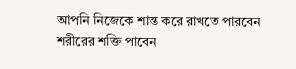আপনি নিজেকে শান্ত করে রাখতে পারবেন শরীরের শক্তি পাবেন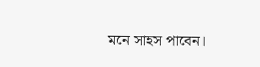মনে সাহস পাবেন।